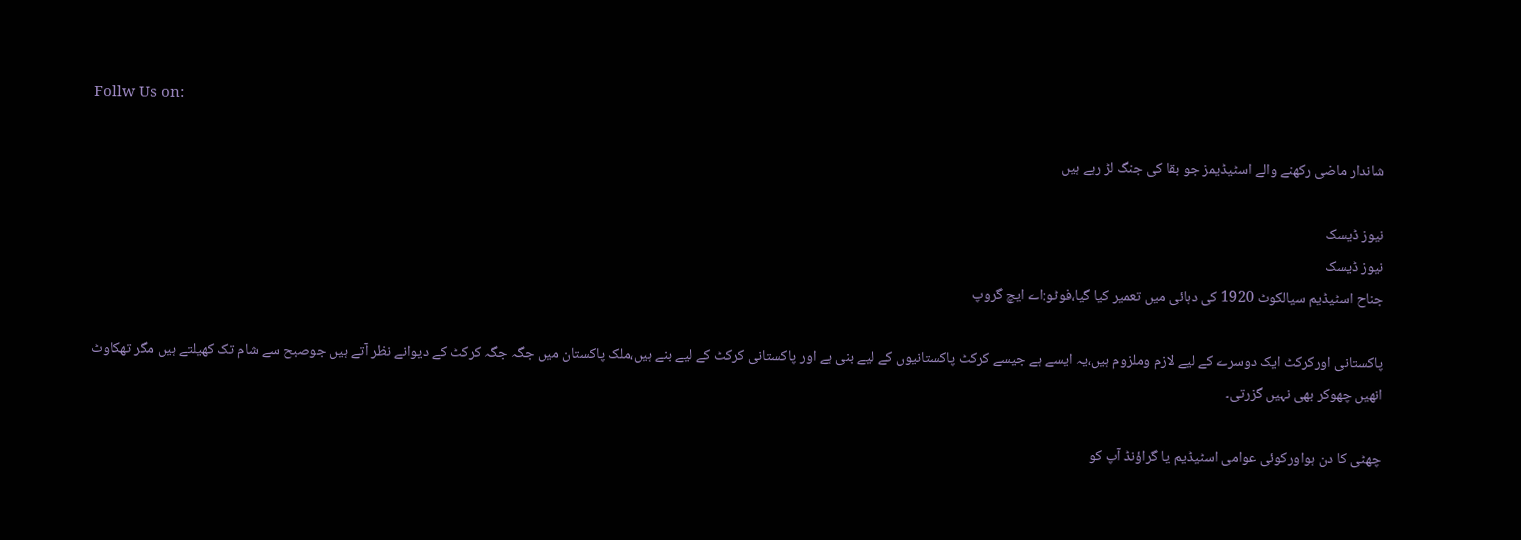Follw Us on:

شاندار ماضی رکھنے والے اسٹیڈیمز جو بقا کی جنگ لڑ رہے ہیں

نیوز ڈیسک
نیوز ڈیسک
جناح اسٹیڈیم سیالکوٹ 1920 کی دہائی میں تعمیر کیا گیا،فوٹو:اے ایچ گروپ

پاکستانی اورکرکٹ ایک دوسرے کے لیے لازم وملزوم ہیں،یہ ایسے ہے جیسے کرکٹ پاکستانیوں کے لیے بنی ہے اور پاکستانی کرکٹ کے لیے بنے ہیں،ملک پاکستان میں جگہ جگہ کرکٹ کے دیوانے نظر آتے ہیں جوصبح سے شام تک کھیلتے ہیں مگر تھکاوٹ انھیں چھوکر بھی نہیں گزرتی۔

چھٹی کا دن ہواورکوئی عوامی اسٹیڈیم یا گراؤنڈ آپ کو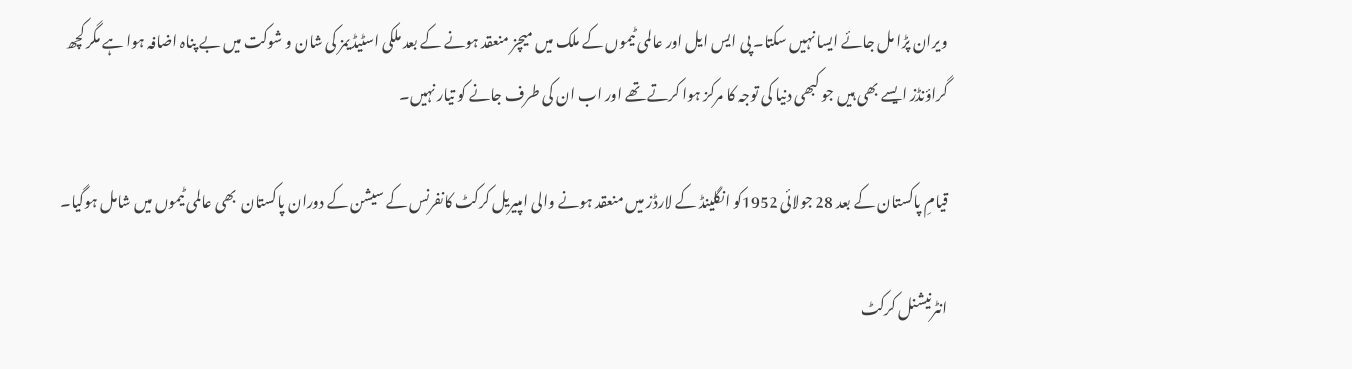ویران پڑا مل جائے ایسا نہیں سکتا۔ پی ایس ایل اور عالمی ٹیموں کے ملک میں میچز منعقد ہونے کے بعد ملکی اسٹیڈیمز کی شان و شوکت میں بے پناہ اضافہ ہوا ہے مگر کچھ گراؤنڈز ایسے بھی ہیں جو کبھی دنیا کی توجہ کا مرکز ہوا کرتے تھے اور اب ان کی طرف جانے کو تیار نہیں۔

قیامِ پاکستان کے بعد 28 جولائی 1952کو انگلینڈ کے لارڈز میں منعقد ہونے والی امپیریل کرکٹ کانفرنس کے سیشن کے دوران پاکستان  بھی عالمی ٹیموں میں شامل ہوگیا۔

انٹرنیشنل کرکٹ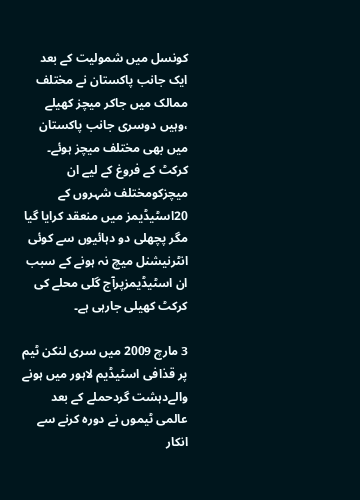کونسل میں شمولیت کے بعد ایک جانب پاکستان نے مختلف ممالک میں جاکر میچز کھیلے ،وہیں دوسری جانب پاکستان میں بھی مختلف میچز ہوئے۔ کرکٹ کے فروغ کے لیے ان میچزکومختلف شہروں کے 20اسٹیڈیمز میں منعقد کرایا گیا مگر پچھلی دو دہائیوں سے کوئی انٹرنیشنل میچ نہ ہونے کے سبب ان اسٹیڈیمزپرآج گلی محلے کی کرکٹ کھیلی جارہی ہے۔

3 مارچ 2009 میں سری لنکن ٹیم پر قذافی اسٹیڈیم لاہور میں ہونے والےدہشت گردحملے کے بعد عالمی ٹیموں نے دورہ کرنے سے انکار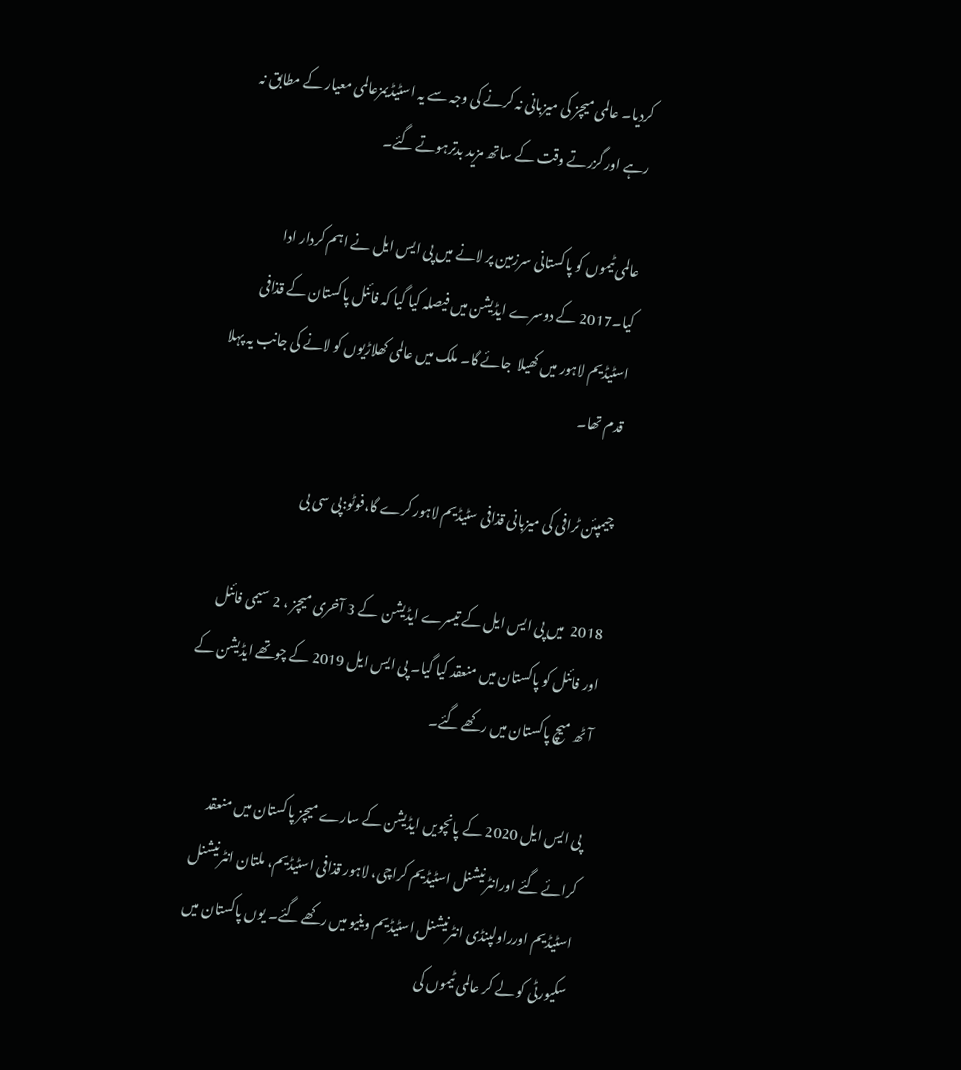کردیا۔ عالمی میچز کی میزبانی نہ کرنے کی وجہ سے یہ اسٹیڈیمزعالمی معیار کے مطابق نہ رہے اور گزرتے وقت کے ساتھ مزید بدترہوتے گئے۔

عالمی ٹیموں کو پاکستانی سرزمین پر لانے میں پی ایس ایل نے اہم کردار ادا کیا۔2017 کے دوسرے ایڈیشن میں فیصلہ کیا گیا کہ فائنل پاکستان کے قذافی اسٹیڈیم لاہور میں کھیلا  جائے گا۔ ملک میں عالمی کھلاڑیوں کو لانے کی جانب یہ پہلا قدم تھا۔

چیمپئن ٹرافی کی میزبانی قذافی سٹیڈیم لاہور کرے گا،فوٹو:پی سی بی

2018  میں پی ایس ایل کے تیسرے ایڈیشن  کے 3 آخری میچز ، 2 سیمی فائنل اور فائنل کو پاکستان میں منعقد کیا گیا۔ پی ایس ایل 2019 کے چوتھے ایڈیشن کے آٹھ میچ پاکستان میں رکھے گئے۔

پی ایس ایل 2020 کے پانچویں ایڈیشن کے سارے میچز پاکستان میں منعقد کرائے گئے اورانٹرنیشنل اسٹیڈیم کراچی، لاہور قذافی اسٹیڈیم، ملتان انٹرنیشنل اسٹیڈیم اورراولپنڈی انٹرنیشنل اسٹیڈیم وینیو میں رکھے گئے۔ یوں پاکستان میں سکیورٹی کو لے کر عالمی ٹیموں کی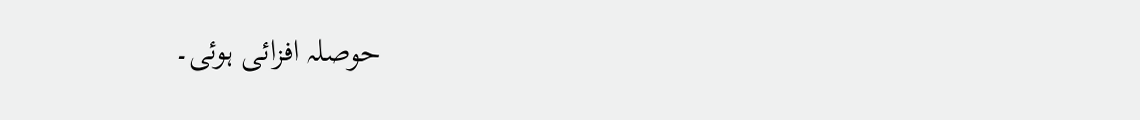حوصلہ افزائی ہوئی۔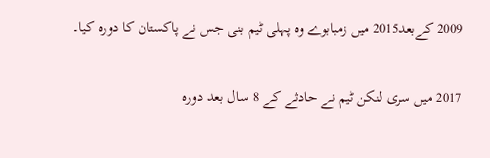2009 کےبعد2015 میں زمبابوے وہ پہلی ٹیم بنی جس نے پاکستان کا دورہ کیا۔

2017 میں سری لنکن ٹیم نے حادثے کے 8 سال بعد دورہ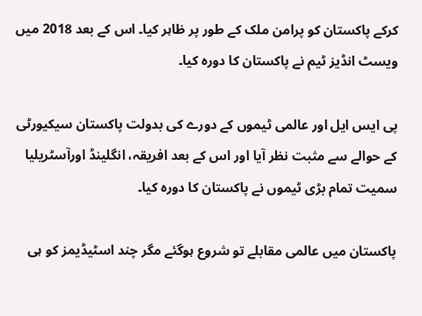کرکے پاکستان کو پرامن ملک کے طور پر ظاہر کیا۔ اس کے بعد 2018 میں ویسٹ انڈیز ٹیم نے پاکستان کا دورہ کیا۔

پی ایس ایل اور عالمی ٹیموں کے دورے کی بدولت پاکستان سیکیورٹی کے حوالے سے مثبت نظر آیا اور اس کے بعد افریقہ، انگلینڈ اورآسٹریلیا سمیت تمام بڑی ٹیموں نے پاکستان کا دورہ کیا۔

پاکستان میں عالمی مقابلے تو شروع ہوگئے مگر چند اسٹیڈیمز کو ہی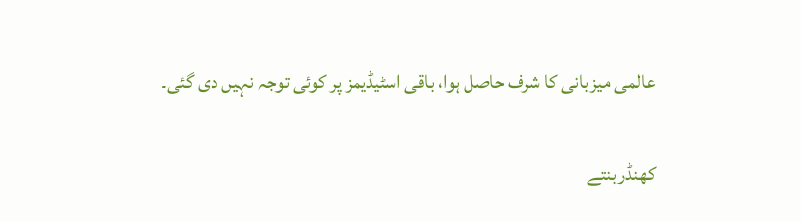عالمی میزبانی کا شرف حاصل ہوا، باقی اسٹیڈیمز پر کوئی توجہ نہیں دی گئی۔

کھنڈربنتے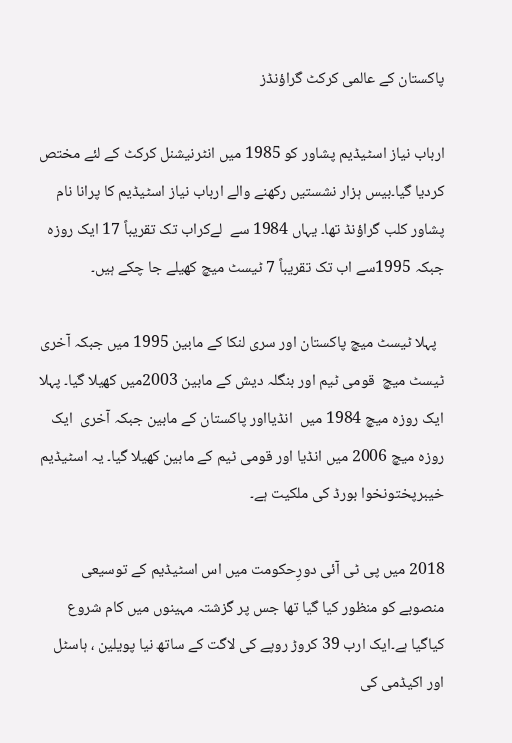پاکستان کے عالمی کرکٹ گراؤنڈز

ارباب نیاز اسٹیڈیم پشاور کو 1985 میں انٹرنیشنل کرکٹ کے لئے مختص کردیا گیا۔بیس ہزار نشستیں رکھنے والے ارباب نیاز اسٹیڈیم کا پرانا نام پشاور کلب گراؤنڈ تھا۔ یہاں 1984 سے  لےکراب تک تقریباً 17 ایک روزہ جبکہ 1995سے اب تک تقریباً 7 ٹیسٹ میچ کھیلے جا چکے ہیں۔

  پہلا ٹیسٹ میچ پاکستان اور سری لنکا کے مابین 1995 میں جبکہ آخری ٹیسٹ میچ  قومی ٹیم اور بنگلہ دیش کے مابین 2003میں کھیلا گیا۔ پہلا ایک روزہ میچ 1984 میں  انڈیااور پاکستان کے مابین جبکہ آخری  ایک روزہ میچ 2006 میں انڈیا اور قومی ٹیم کے مابین کھیلا گیا۔ یہ اسٹیڈیم خیبرپختونخوا بورڈ کی ملکیت ہے۔

2018 میں پی ٹی آئی دورِحکومت میں اس اسٹیڈیم کے توسیعی منصوبے کو منظور کیا گیا تھا جس پر گزشتہ مہینوں میں کام شروع کیاگیا ہے۔ایک ارب 39 کروڑ روپے کی لاگت کے ساتھ نیا پویلین ، ہاسٹل اور اکیڈمی کی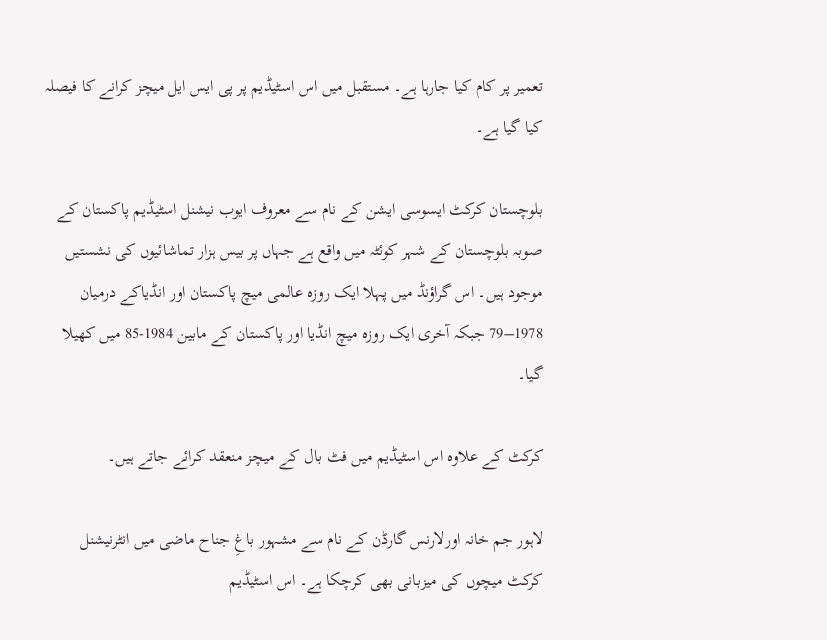تعمیر پر کام کیا جارہا ہے۔ مستقبل میں اس اسٹیڈیم پر پی ایس ایل میچز کرانے کا فیصلہ کیا گیا ہے۔

بلوچستان کرکٹ ایسوسی ایشن کے نام سے معروف ایوب نیشنل اسٹیڈیم پاکستان کے صوبہ بلوچستان کے شہر کوئٹہ میں واقع ہے جہاں پر بیس ہزار تماشائیوں کی نشستیں موجود ہیں۔ اس گراؤنڈ میں پہلا ایک روزہ عالمی میچ پاکستان اور انڈیاکے درمیان   1978–79 جبکہ آخری ایک روزہ میچ انڈیا اور پاکستان کے مابین 1984-85 میں کھیلا گیا۔

کرکٹ کے علاوہ اس اسٹیڈیم میں فٹ بال کے میچز منعقد کرائے جاتے ہیں۔

لاہور جم خانہ اورلارنس گارڈن کے نام سے مشہور باغِ جناح ماضی میں انٹرنیشنل کرکٹ میچوں کی میزبانی بھی کرچکا ہے۔ اس اسٹیڈیم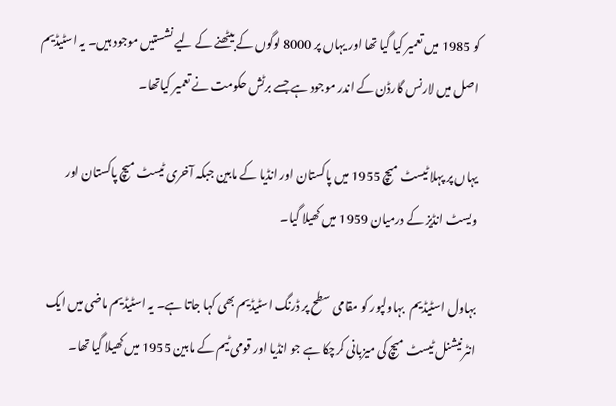کو 1985 میں تعمیر کیا گیا تھا اور یہاں پر 8000 لوگوں کے بیٹھنے کے لیے نشستیں موجود ہیں۔ یہ اسٹیڈیم اصل میں لارنس گارڈن کے اندر موجود ہے جسے برٹش حکومت نے تعمیر کیاتھا۔

یہاں پر پہلا ٹیسٹ میچ 1955 میں پاکستان اور انڈیا کے مابین جبکہ آخری ٹیسٹ میچ پاکستان اور ویسٹ انڈیز کے درمیان 1959 میں کھیلا گیا۔

بہاول اسٹیڈیم  بہاولپور کو مقامی سطح پر ڈرنگ اسٹیڈیم بھی کہا جاتا ہے۔ یہ اسٹیڈیم ماضی میں ایک انٹرنیشنل ٹیسٹ میچ کی میزبانی کرچکا ہے جو انڈیا اور قومی ٹیم کے مابین 1955 میں کھیلا گیا تھا۔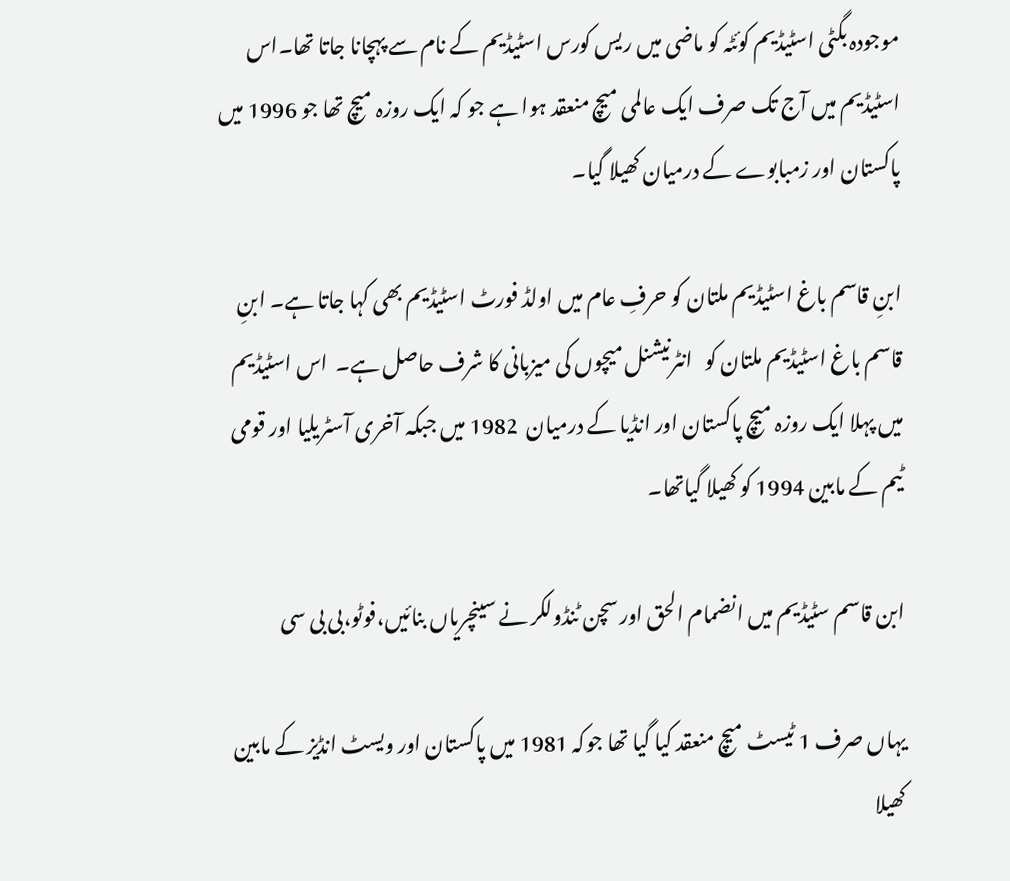موجودہ بگٹی اسٹیڈیم کوئٹہ کو ماضی میں ریس کورس اسٹیڈیم کے نام سے پہچانا جاتا تھا۔اس اسٹیڈیم میں آج تک صرف ایک عالمی میچ منعقد ہوا ہے جو کہ ایک روزہ میچ تھا جو 1996 میں پاکستان اور زمبابوے کے درمیان کھیلا گیا۔

ابنِ قاسم باغ اسٹیڈیم ملتان کو حرفِ عام میں اولڈ فورٹ اسٹیڈیم بھی کہا جاتا ہے۔ ابنِ قاسم باغ اسٹیڈیم ملتان کو   انٹرنیشنل میچوں کی میزبانی کا شرف حاصل ہے۔  اس اسٹیڈیم میں پہلا ایک روزہ میچ پاکستان اور انڈیا کے درمیان  1982 میں جبکہ آخری آسٹریلیا اور قومی ٹیم کے مابین 1994 کو کھیلا گیاتھا۔

ابن قاسم سٹیڈیم میں انضمام الحق اور سچن ٹنڈولکر نے سینچریاں بنائیں،فوٹو،بی بی سی

یہاں صرف 1 ٹیسٹ میچ منعقد کیا گیا تھا جوکہ 1981 میں پاکستان اور ویسٹ انڈیز کے مابین کھیلا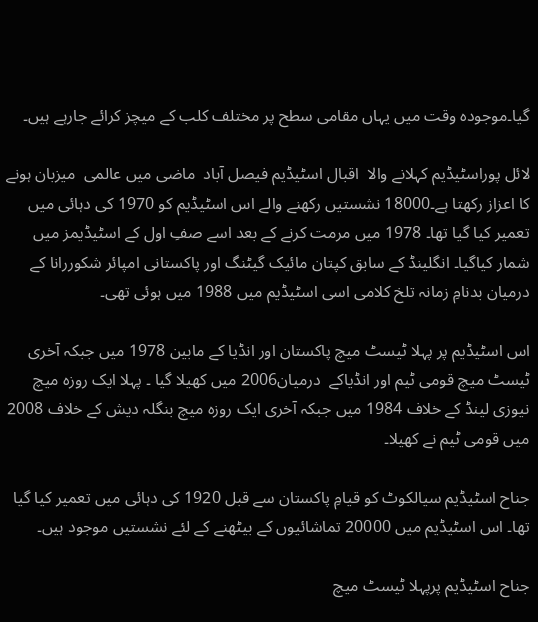گیا۔موجودہ وقت میں یہاں مقامی سطح پر مختلف کلب کے میچز کرائے جارہے ہیں۔

لائل پوراسٹیڈیم کہلانے والا  اقبال اسٹیڈیم فیصل آباد  ماضی میں عالمی  میزبان ہونے کا اعزاز رکھتا ہے۔18000 نشستیں رکھنے والے اس اسٹیڈیم کو 1970 کی دہائی میں تعمیر کیا گیا تھا۔ 1978 میں مرمت کرنے کے بعد اسے صفِ اول کے اسٹیڈیمز میں شمار کیاگیا۔ انگلینڈ کے سابق کپتان مائیک گیٹنگ اور پاکستانی امپائر شکوررانا کے درمیان بدنامِ زمانہ تلخ کلامی اسی اسٹیڈیم میں 1988 میں ہوئی تھی۔

اس اسٹیڈیم پر پہلا ٹیسٹ میچ پاکستان اور انڈیا کے مابین 1978 میں جبکہ آخری ٹیسٹ میچ قومی ٹیم اور انڈیاکے  درمیان2006 میں کھیلا گیا ۔ پہلا ایک روزہ میچ نیوزی لینڈ کے خلاف 1984 میں جبکہ آخری ایک روزہ میچ بنگلہ دیش کے خلاف 2008 میں قومی ٹیم نے کھیلا۔

جناح اسٹیڈیم سیالکوٹ کو قیامِ پاکستان سے قبل 1920 کی دہائی میں تعمیر کیا گیا تھا۔ اس اسٹیڈیم میں 20000 تماشائیوں کے بیٹھنے کے لئے نشستیں موجود ہیں۔

جناح اسٹیڈیم پرپہلا ٹیسٹ میچ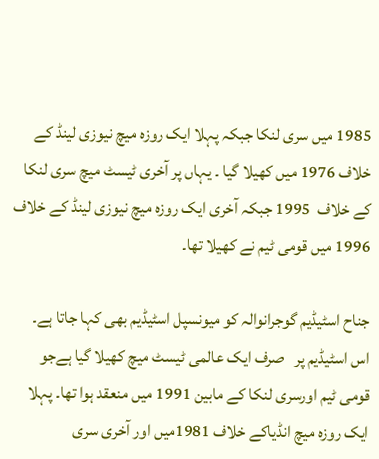1985 میں سری لنکا جبکہ پہلا ایک روزہ میچ نیوزی لینڈ کے خلاف 1976 میں کھیلا گیا ۔ یہاں پر آخری ٹیسٹ میچ سری لنکا کے خلاف  1995 جبکہ آخری ایک روزہ میچ نیوزی لینڈ کے خلاف 1996 میں قومی ٹیم نے کھیلا تھا۔

جناح اسٹیڈیم گوجرانوالہ کو میونسپل اسٹیڈیم بھی کہا جاتا ہے۔ اس اسٹیڈیم پر   صرف ایک عالمی ٹیسٹ میچ کھیلا گیا ہےجو قومی ٹیم اورسری لنکا کے مابین 1991 میں منعقد ہوا تھا۔ پہلا ایک روزہ میچ انڈیاکے خلاف 1981میں اور آخری سری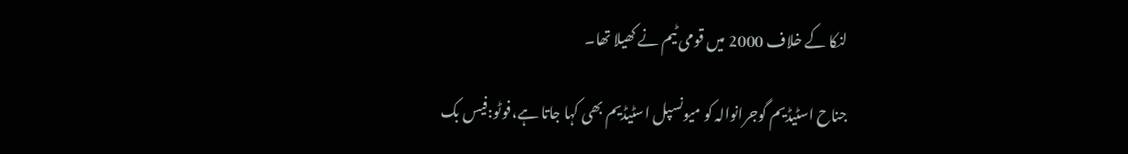لنکا کے خلاف 2000 میں قومی ٹیم نے کھیلا تھا۔

جناح اسٹیڈیم گوجرانوالہ کو میونسپل اسٹیڈیم بھی کہا جاتا ہے،فوٹو:فیس بک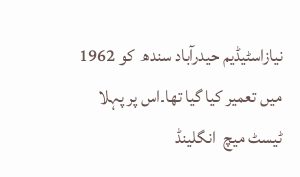نیازاسٹیڈیم حیدرآباد سندھ  کو 1962 میں تعمیر کیا گیا تھا۔اس پر پہلا ٹیسٹ میچ  انگلینڈ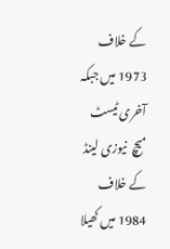کے خلاف 1973 میں جبکہ آخری ٹیسٹ میچ  نیوزی لینڈ کے خلاف 1984 میں کھیلا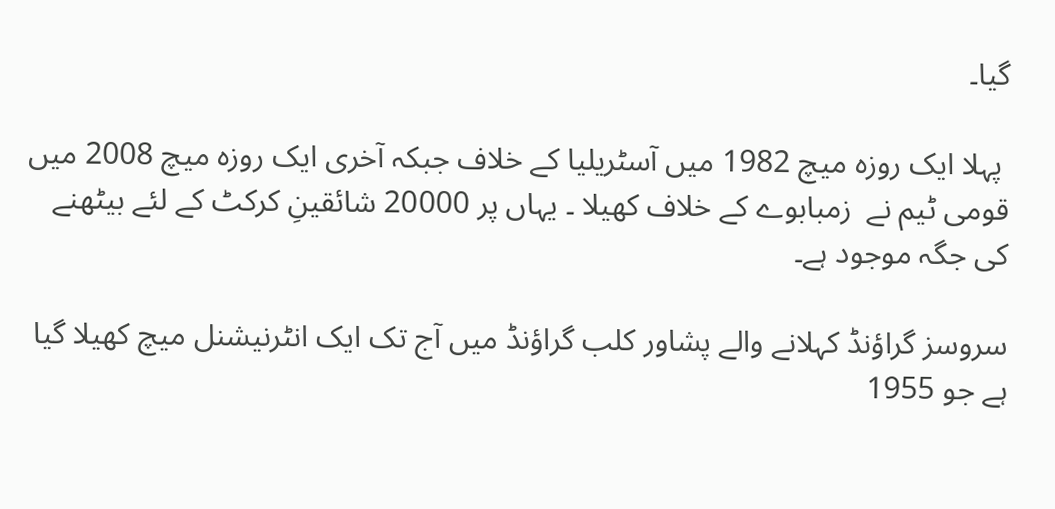گیا۔

 پہلا ایک روزہ میچ 1982 میں آسٹریلیا کے خلاف جبکہ آخری ایک روزہ میچ 2008 میں قومی ٹیم نے  زمبابوے کے خلاف کھیلا ۔ یہاں پر 20000 شائقینِ کرکٹ کے لئے بیٹھنے کی جگہ موجود ہے۔

سروسز گراؤنڈ کہلانے والے پشاور کلب گراؤنڈ میں آج تک ایک انٹرنیشنل میچ کھیلا گیا ہے جو 1955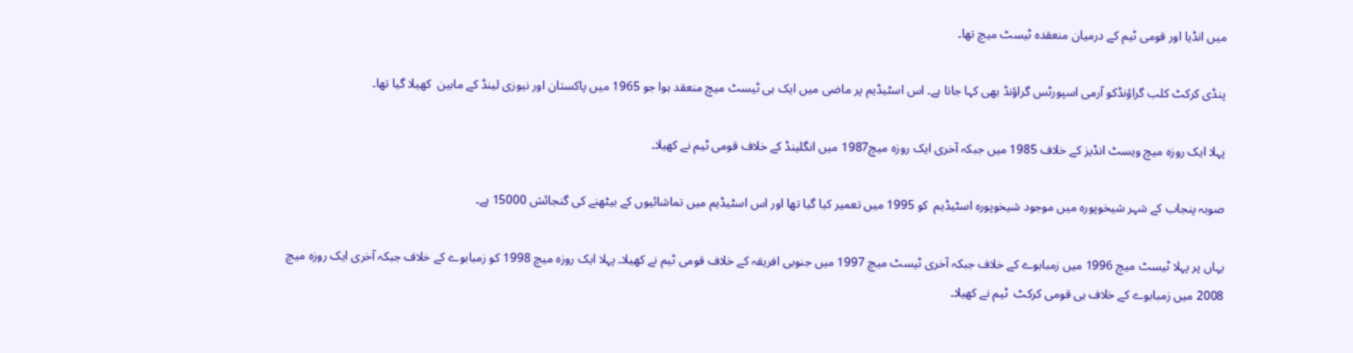میں انڈیا اور قومی ٹیم کے درمیان منعقدہ ٹیسٹ میچ تھا۔

پنڈی کرکٹ کلب گراؤنڈکو آرمی اسپورٹس گراؤنڈ بھی کہا جاتا ہے۔ اس اسٹیڈیم پر ماضی میں ایک ہی ٹیسٹ میچ منعقد ہوا جو 1965 میں پاکستان اور نیوزی لینڈ کے مابین  کھیلا گیا تھا۔

پہلا ایک روزہ میچ ویسٹ انڈیز کے خلاف 1985 میں جبکہ آخری ایک روزہ میچ1987 میں انگلینڈ کے خلاف قومی ٹیم نے کھیلا۔

صوبہ پنجاب کے شہر شیخوپورہ میں موجود شیخوپورہ اسٹیڈیم  کو 1995 میں تعمیر کیا گیا تھا اور اس اسٹیڈیم میں تماشائیوں کے بیٹھنے کی گنجائش 15000 ہے۔

یہاں پر پہلا ٹیسٹ میچ 1996 میں زمبابوے کے خلاف جبکہ آخری ٹیسٹ میچ 1997 میں جنوبی افریقہ کے خلاف قومی ٹیم نے کھیلا۔ پہلا ایک روزہ میچ 1998 کو زمبابوے کے خلاف جبکہ آخری ایک روزہ میچ 2008 میں زمبابوے کے خلاف ہی قومی کرکٹ  ٹیم نے کھیلا۔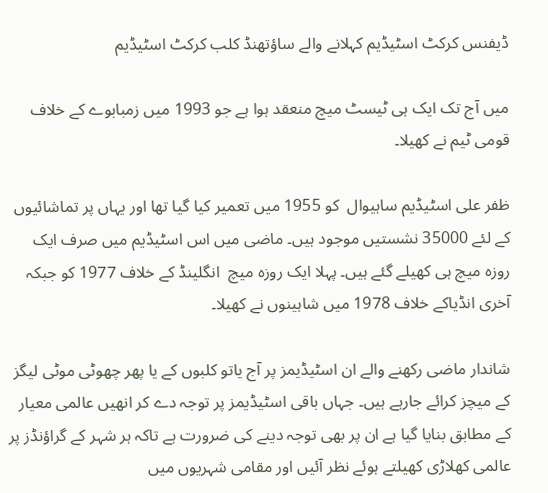ڈیفنس کرکٹ اسٹیڈیم کہلانے والے ساؤتھنڈ کلب کرکٹ اسٹیڈیم

میں آج تک ایک ہی ٹیسٹ میچ منعقد ہوا ہے جو 1993 میں زمبابوے کے خلاف قومی ٹیم نے کھیلا۔

ظفر علی اسٹیڈیم ساہیوال  کو 1955 میں تعمیر کیا گیا تھا اور یہاں پر تماشائیوں کے لئے 35000 نشستیں موجود ہیں۔ ماضی میں اس اسٹیڈیم میں صرف ایک روزہ میچ ہی کھیلے گئے ہیں۔ پہلا ایک روزہ میچ  انگلینڈ کے خلاف 1977 کو جبکہ آخری انڈیاکے خلاف 1978 میں شاہینوں نے کھیلا۔

شاندار ماضی رکھنے والے ان اسٹیڈیمز پر آج یاتو کلبوں کے یا پھر چھوٹی موٹی لیگز کے میچز کرائے جارہے ہیں۔ جہاں باقی اسٹیڈیمز پر توجہ دے کر انھیں عالمی معیار کے مطابق بنایا گیا ہے ان پر بھی توجہ دینے کی ضرورت ہے تاکہ ہر شہر کے گراؤنڈز پر عالمی کھلاڑی کھیلتے ہوئے نظر آئیں اور مقامی شہریوں میں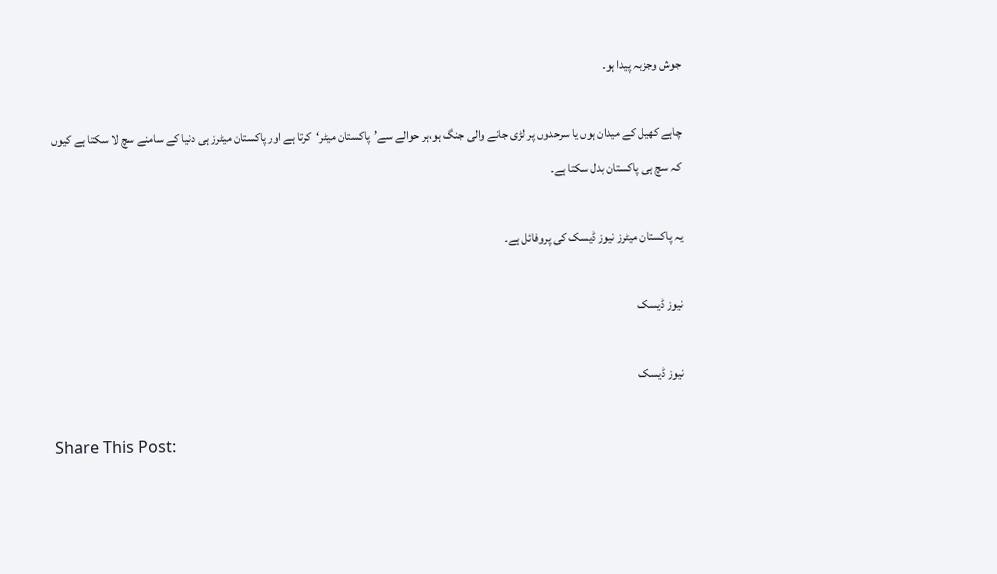جوش وجزبہ پیدا ہو۔

چاہے کھیل کے میدان ہوں یا سرحدوں پر لڑی جانے والی جنگ ہو،ہر حوالے سے’پاکستان میٹر‘کرتا ہے اور پاکستان میٹرز ہی دنیا کے سامنے سچ لا سکتا ہے کیوں کہ سچ ہی پاکستان بدل سکتا ہے۔

یہ پاکستان میٹرز نیوز ڈیسک کی پروفائل ہے۔

نیوز ڈیسک

نیوز ڈیسک

Share This Post: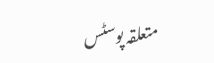متعلقہ پوسٹس